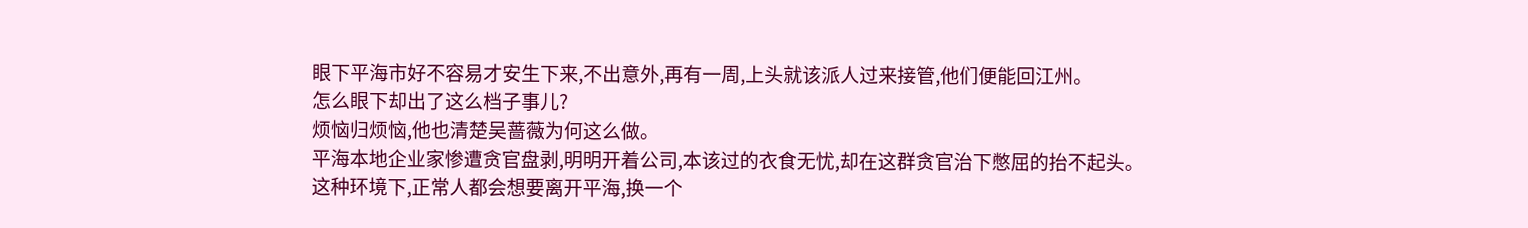眼下平海市好不容易才安生下来,不出意外,再有一周,上头就该派人过来接管,他们便能回江州。
怎么眼下却出了这么档子事儿?
烦恼归烦恼,他也清楚吴蔷薇为何这么做。
平海本地企业家惨遭贪官盘剥,明明开着公司,本该过的衣食无忧,却在这群贪官治下憋屈的抬不起头。
这种环境下,正常人都会想要离开平海,换一个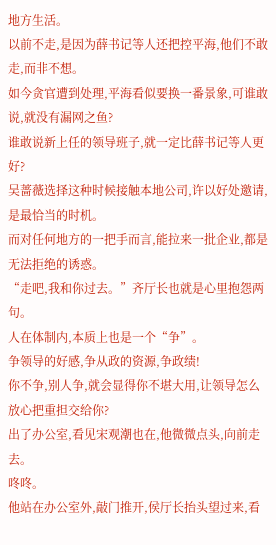地方生活。
以前不走,是因为薛书记等人还把控平海,他们不敢走,而非不想。
如今贪官遭到处理,平海看似要换一番景象,可谁敢说,就没有漏网之鱼?
谁敢说新上任的领导班子,就一定比薛书记等人更好?
吴蔷薇选择这种时候接触本地公司,许以好处邀请,是最恰当的时机。
而对任何地方的一把手而言,能拉来一批企业,都是无法拒绝的诱惑。
“走吧,我和你过去。”齐厅长也就是心里抱怨两句。
人在体制内,本质上也是一个“争”。
争领导的好感,争从政的资源,争政绩!
你不争,别人争,就会显得你不堪大用,让领导怎么放心把重担交给你?
出了办公室,看见宋观潮也在,他微微点头,向前走去。
咚咚。
他站在办公室外,敲门推开,侯厅长抬头望过来,看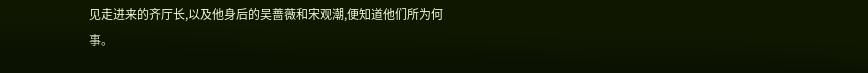见走进来的齐厅长,以及他身后的吴蔷薇和宋观潮,便知道他们所为何事。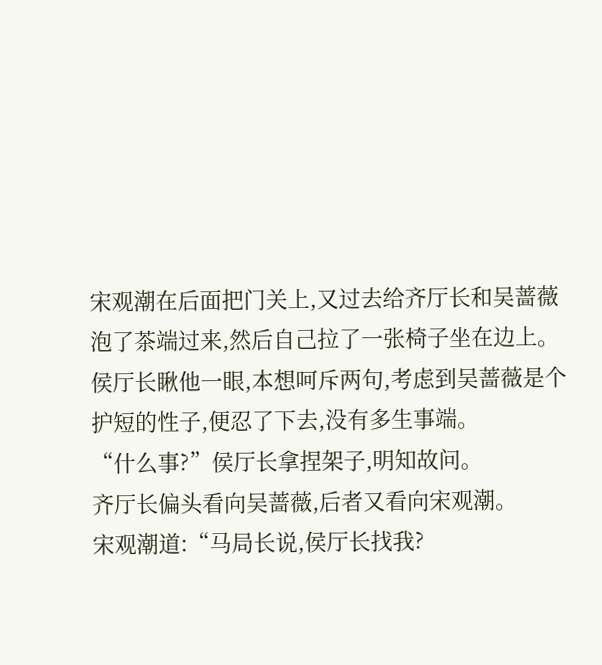宋观潮在后面把门关上,又过去给齐厅长和吴蔷薇泡了茶端过来,然后自己拉了一张椅子坐在边上。
侯厅长瞅他一眼,本想呵斥两句,考虑到吴蔷薇是个护短的性子,便忍了下去,没有多生事端。
“什么事?”侯厅长拿捏架子,明知故问。
齐厅长偏头看向吴蔷薇,后者又看向宋观潮。
宋观潮道:“马局长说,侯厅长找我?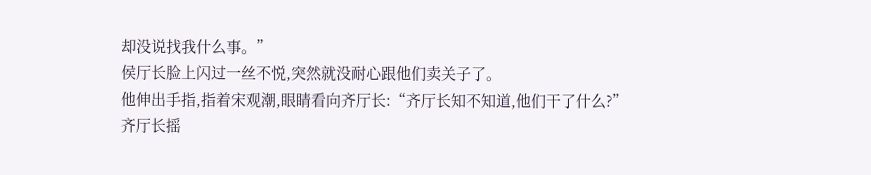却没说找我什么事。”
侯厅长脸上闪过一丝不悦,突然就没耐心跟他们卖关子了。
他伸出手指,指着宋观潮,眼睛看向齐厅长:“齐厅长知不知道,他们干了什么?”
齐厅长摇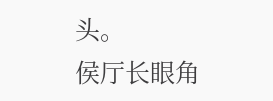头。
侯厅长眼角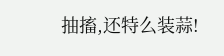抽搐,还特么装蒜!